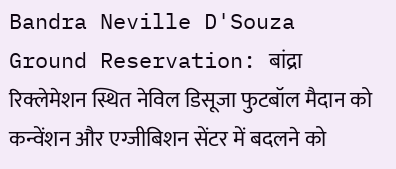Bandra Neville D'Souza Ground Reservation: बांद्रा रिक्लेमेशन स्थित नेविल डिसूजा फुटबॉल मैदान को कन्वेंशन और एग्जीबिशन सेंटर में बदलने को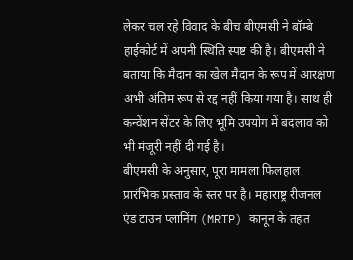लेकर चल रहे विवाद के बीच बीएमसी ने बॉम्बे हाईकोर्ट में अपनी स्थिति स्पष्ट की है। बीएमसी ने बताया कि मैदान का खेल मैदान के रूप में आरक्षण अभी अंतिम रूप से रद्द नहीं किया गया है। साथ ही कन्वेंशन सेंटर के लिए भूमि उपयोग में बदलाव को भी मंजूरी नहीं दी गई है।
बीएमसी के अनुसार, पूरा मामला फिलहाल प्रारंभिक प्रस्ताव के स्तर पर है। महाराष्ट्र रीजनल एंड टाउन प्लानिंग (MRTP) कानून के तहत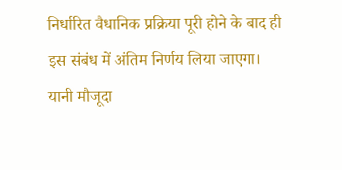निर्धारित वैधानिक प्रक्रिया पूरी होने के बाद ही इस संबंध में अंतिम निर्णय लिया जाएगा। यानी मौजूदा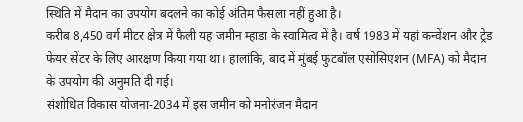स्थिति में मैदान का उपयोग बदलने का कोई अंतिम फैसला नहीं हुआ है।
करीब 8,450 वर्ग मीटर क्षेत्र में फैली यह जमीन म्हाडा के स्वामित्व में है। वर्ष 1983 में यहां कन्वेंशन और ट्रेड फेयर सेंटर के लिए आरक्षण किया गया था। हालांकि, बाद में मुंबई फुटबॉल एसोसिएशन (MFA) को मैदान के उपयोग की अनुमति दी गई।
संशोधित विकास योजना-2034 में इस जमीन को मनोरंजन मैदान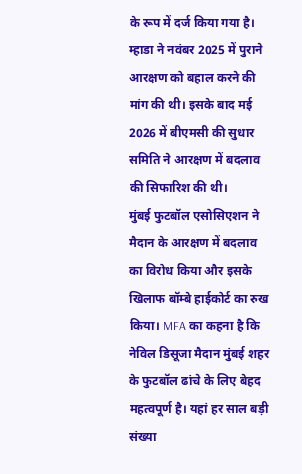के रूप में दर्ज किया गया है। म्हाडा ने नवंबर 2025 में पुराने आरक्षण को बहाल करने की मांग की थी। इसके बाद मई 2026 में बीएमसी की सुधार समिति ने आरक्षण में बदलाव की सिफारिश की थी।
मुंबई फुटबॉल एसोसिएशन ने मैदान के आरक्षण में बदलाव का विरोध किया और इसके खिलाफ बॉम्बे हाईकोर्ट का रुख किया। MFA का कहना है कि नेविल डिसूजा मैदान मुंबई शहर के फुटबॉल ढांचे के लिए बेहद महत्वपूर्ण है। यहां हर साल बड़ी संख्या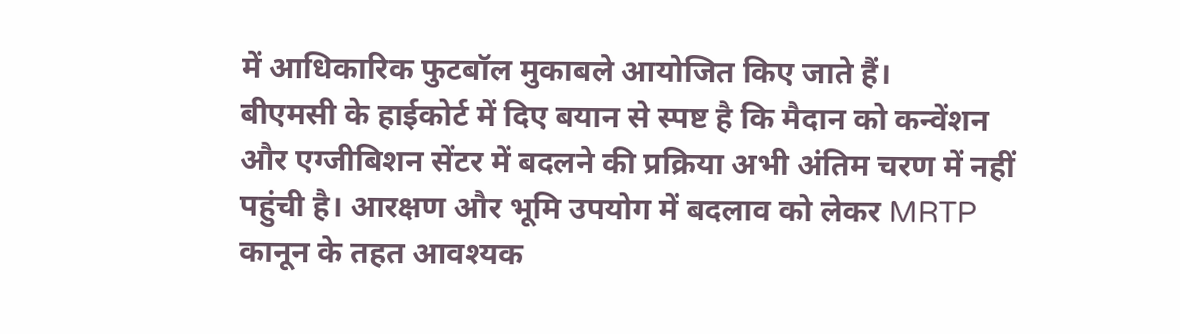में आधिकारिक फुटबॉल मुकाबले आयोजित किए जाते हैं।
बीएमसी के हाईकोर्ट में दिए बयान से स्पष्ट है कि मैदान को कन्वेंशन और एग्जीबिशन सेंटर में बदलने की प्रक्रिया अभी अंतिम चरण में नहीं पहुंची है। आरक्षण और भूमि उपयोग में बदलाव को लेकर MRTP कानून के तहत आवश्यक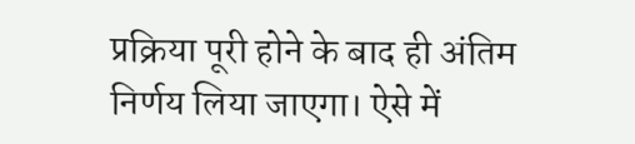प्रक्रिया पूरी होने के बाद ही अंतिम निर्णय लिया जाएगा। ऐसे में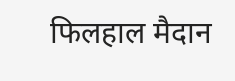फिलहाल मैदान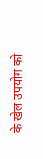के खेल उपयोग को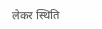लेकर स्थिति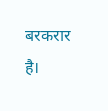बरकरार है।